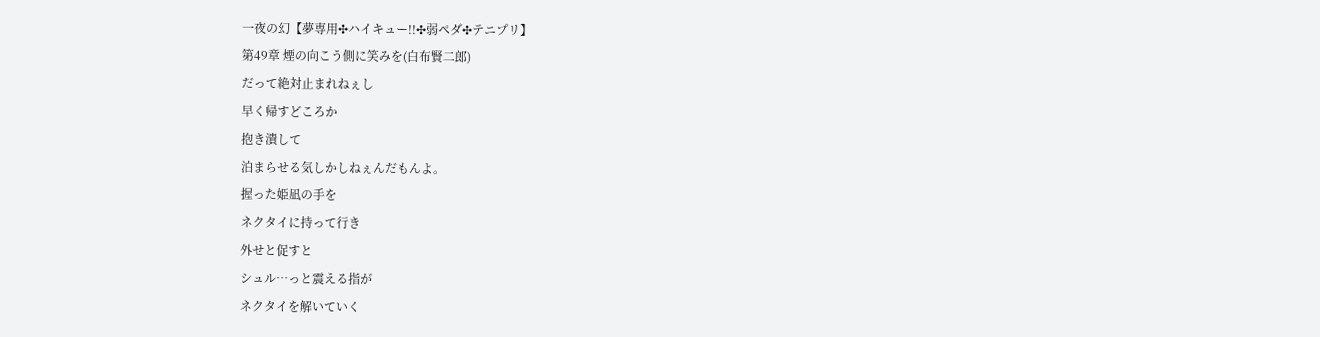一夜の幻【夢専用✣ハイキュー!!✣弱ペダ✣テニプリ】
第49章 煙の向こう側に笑みを(白布賢二郎)
だって絶対止まれねぇし
早く帰すどころか
抱き潰して
泊まらせる気しかしねぇんだもんよ。
握った姫凪の手を
ネクタイに持って行き
外せと促すと
シュル…っと震える指が
ネクタイを解いていく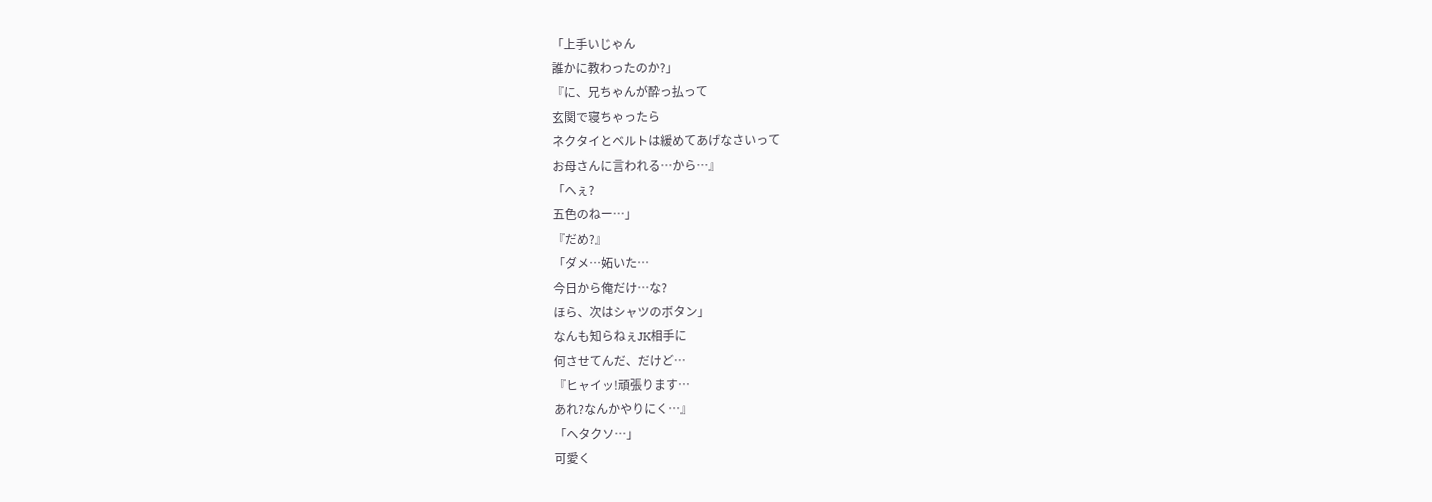「上手いじゃん
誰かに教わったのか?」
『に、兄ちゃんが酔っ払って
玄関で寝ちゃったら
ネクタイとベルトは緩めてあげなさいって
お母さんに言われる…から…』
「へぇ?
五色のねー…」
『だめ?』
「ダメ…妬いた…
今日から俺だけ…な?
ほら、次はシャツのボタン」
なんも知らねぇJK相手に
何させてんだ、だけど…
『ヒャイッ!頑張ります…
あれ?なんかやりにく…』
「ヘタクソ…」
可愛く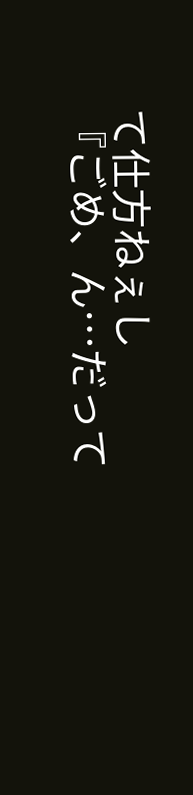て仕方ねぇし
『ごめ、ん…だって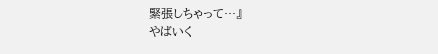緊張しちゃって…』
やばいく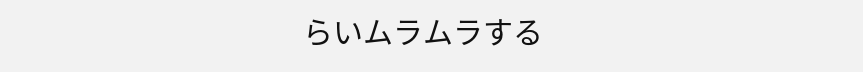らいムラムラする